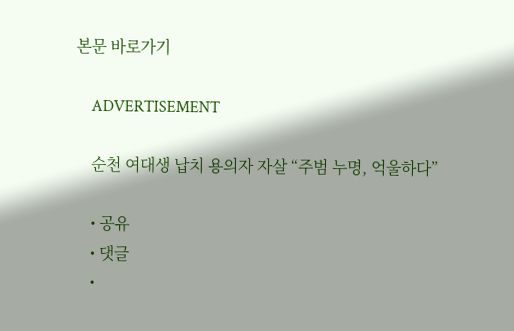본문 바로가기

    ADVERTISEMENT

    순천 여대생 납치 용의자 자살 “주범 누명, 억울하다”

    • 공유
    • 댓글
    •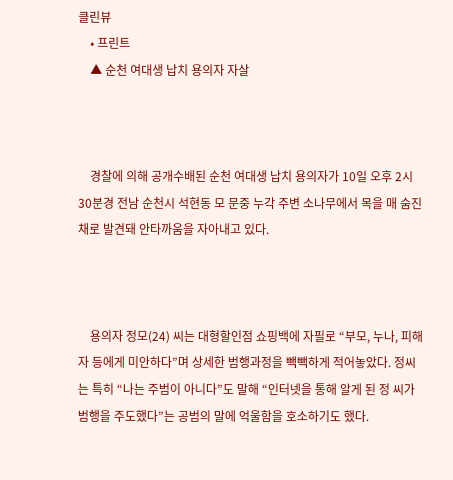클린뷰
    • 프린트
    ▲ 순천 여대생 납치 용의자 자살



    경찰에 의해 공개수배된 순천 여대생 납치 용의자가 10일 오후 2시 30분경 전남 순천시 석현동 모 문중 누각 주변 소나무에서 목을 매 숨진 채로 발견돼 안타까움을 자아내고 있다.



    용의자 정모(24) 씨는 대형할인점 쇼핑백에 자필로 “부모, 누나, 피해자 등에게 미안하다”며 상세한 범행과정을 빽빽하게 적어놓았다. 정씨는 특히 “나는 주범이 아니다”도 말해 “인터넷을 통해 알게 된 정 씨가 범행을 주도했다”는 공범의 말에 억울함을 호소하기도 했다.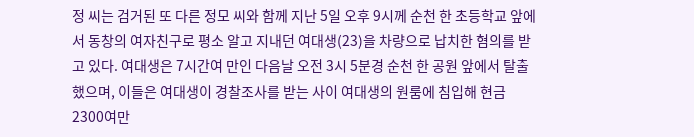정 씨는 검거된 또 다른 정모 씨와 함께 지난 5일 오후 9시께 순천 한 초등학교 앞에서 동창의 여자친구로 평소 알고 지내던 여대생(23)을 차량으로 납치한 혐의를 받고 있다. 여대생은 7시간여 만인 다음날 오전 3시 5분경 순천 한 공원 앞에서 탈출했으며, 이들은 여대생이 경찰조사를 받는 사이 여대생의 원룸에 침입해 현금 2300여만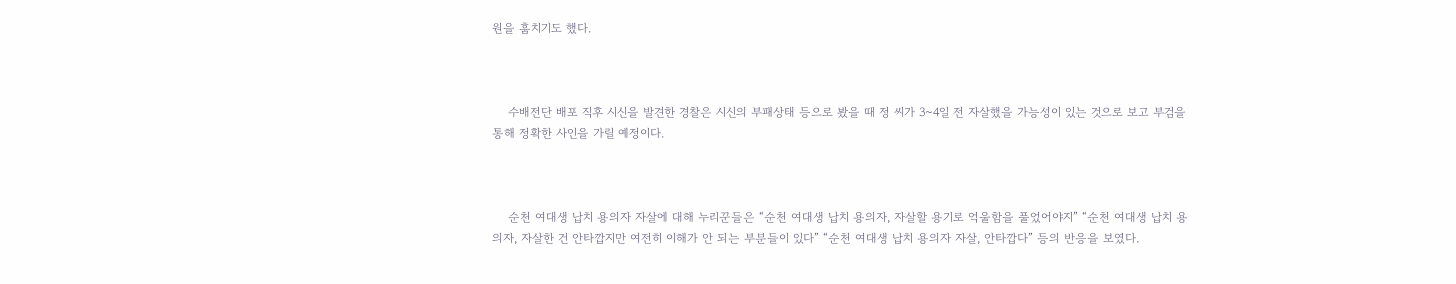원을 훔치기도 했다.



    수배전단 배포 직후 시신을 발견한 경찰은 시신의 부패상태 등으로 봤을 때 정 씨가 3~4일 전 자살했을 가능성이 있는 것으로 보고 부검을 통해 정확한 사인을 가릴 예정이다.



    순천 여대생 납치 용의자 자살에 대해 누리꾼들은 “순천 여대생 납치 용의자, 자살할 용기로 억울함을 풀었어야지” “순천 여대생 납치 용의자, 자살한 건 안타깝지만 여전히 이해가 안 되는 부분들이 있다” “순천 여대생 납치 용의자 자살, 안타깝다” 등의 반응을 보였다.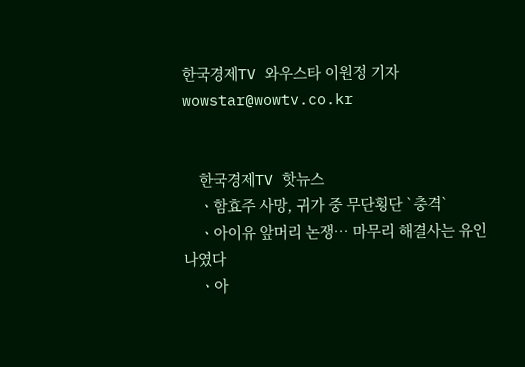한국경제TV 와우스타 이원정 기자 wowstar@wowtv.co.kr


    한국경제TV 핫뉴스
    ㆍ함효주 사망, 귀가 중 무단횡단 `충격`
    ㆍ아이유 앞머리 논쟁… 마무리 해결사는 유인나였다
    ㆍ아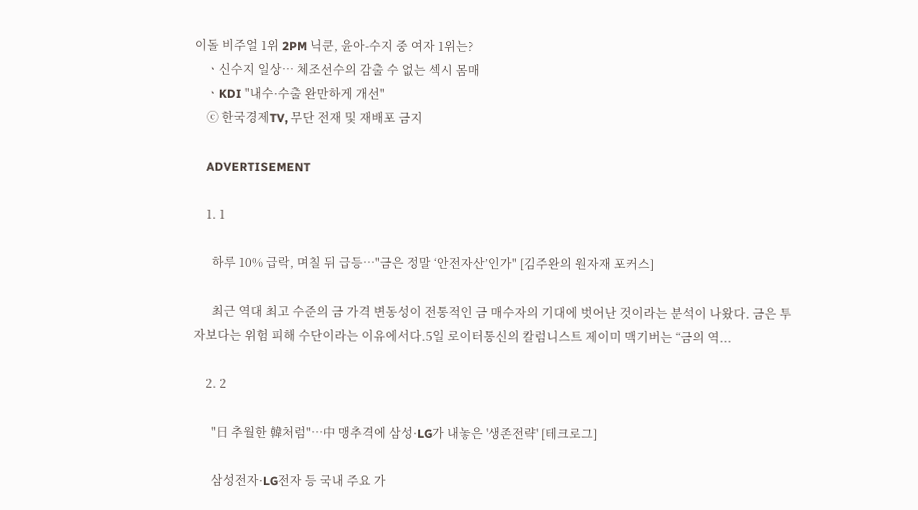이돌 비주얼 1위 2PM 닉쿤, 윤아-수지 중 여자 1위는?
    ㆍ신수지 일상… 체조선수의 감출 수 없는 섹시 몸매
    ㆍKDI "내수·수출 완만하게 개선"
    ⓒ 한국경제TV, 무단 전재 및 재배포 금지

    ADVERTISEMENT

    1. 1

      하루 10% 급락, 며칠 뒤 급등…"금은 정말 ‘안전자산’인가" [김주완의 원자재 포커스]

      최근 역대 최고 수준의 금 가격 변동성이 전통적인 금 매수자의 기대에 벗어난 것이라는 분석이 나왔다. 금은 투자보다는 위험 피해 수단이라는 이유에서다.5일 로이터통신의 칼럼니스트 제이미 맥기버는 “금의 역...

    2. 2

      "日 추월한 韓처럼"…中 맹추격에 삼성·LG가 내놓은 '생존전략' [테크로그]

      삼성전자·LG전자 등 국내 주요 가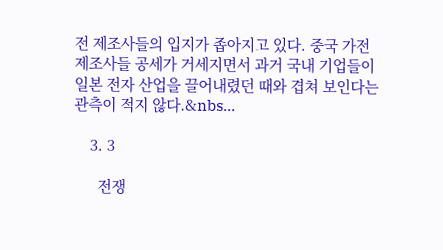전 제조사들의 입지가 좁아지고 있다. 중국 가전 제조사들 공세가 거세지면서 과거 국내 기업들이 일본 전자 산업을 끌어내렸던 때와 겹쳐 보인다는 관측이 적지 않다.&nbs...

    3. 3

      전쟁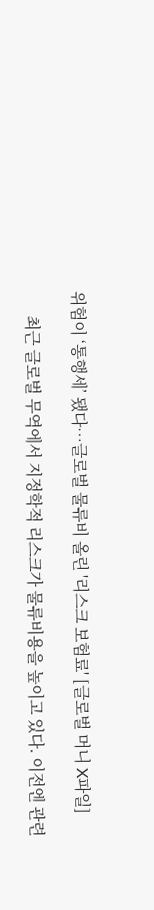위험이 ‘통행세’ 됐다…글로벌 물류비 올린 '리스크 보험료' [글로벌 머니 X파일]

      최근 글로벌 무역에서 지정학적 리스크가 물류비용을 높이고 있다. 이전엔 관련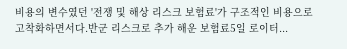비용의 변수였던 '전쟁 및 해상 리스크 보험료'가 구조적인 비용으로 고착화하면서다.반군 리스크로 추가 해운 보험료5일 로이터...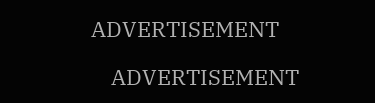ADVERTISEMENT

    ADVERTISEMENT